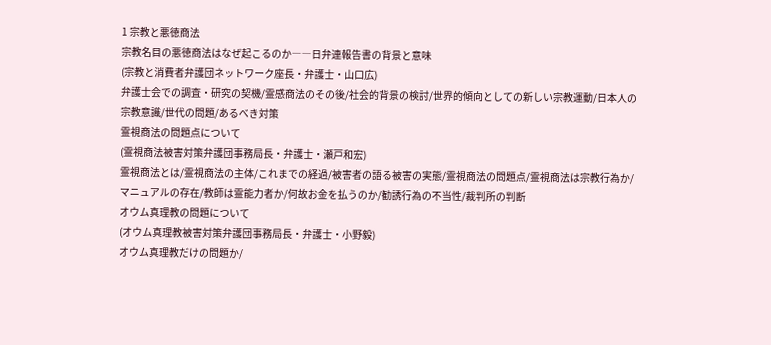1 宗教と悪徳商法
宗教名目の悪徳商法はなぜ起こるのか――日弁連報告書の背景と意味
(宗教と消費者弁護団ネットワーク座長・弁護士・山口広)
弁護士会での調査・研究の契機/霊感商法のその後/社会的背景の検討/世界的傾向としての新しい宗教運動/日本人の宗教意識/世代の問題/あるべき対策
霊視商法の問題点について
(霊視商法被害対策弁護団事務局長・弁護士・瀬戸和宏)
霊視商法とは/霊視商法の主体/これまでの経過/被害者の語る被害の実態/霊視商法の問題点/霊視商法は宗教行為か/マニュアルの存在/教師は霊能力者か/何故お金を払うのか/勧誘行為の不当性/裁判所の判断
オウム真理教の問題について
(オウム真理教被害対策弁護団事務局長・弁護士・小野毅)
オウム真理教だけの問題か/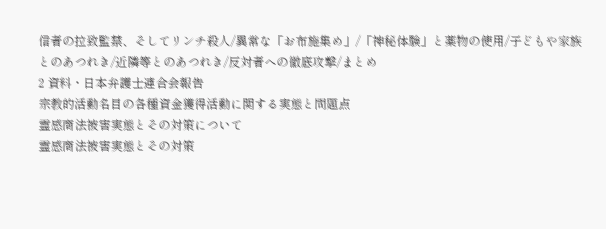信者の拉致監禁、そしてリンチ殺人/異常な「お布施集め」/「神秘体験」と薬物の使用/子どもや家族とのあつれき/近隣等とのあつれき/反対者への徹底攻撃/まとめ
2 資料・日本弁護士連合会報告
宗教的活動名目の各種資金獲得活動に関する実態と問題点
霊感商法被害実態とその対策について
霊感商法被害実態とその対策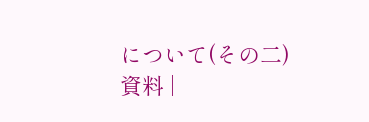について(その二)
資料 |